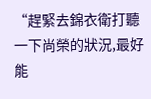“趕緊去錦衣衛打聽一下尚榮的狀況,最好能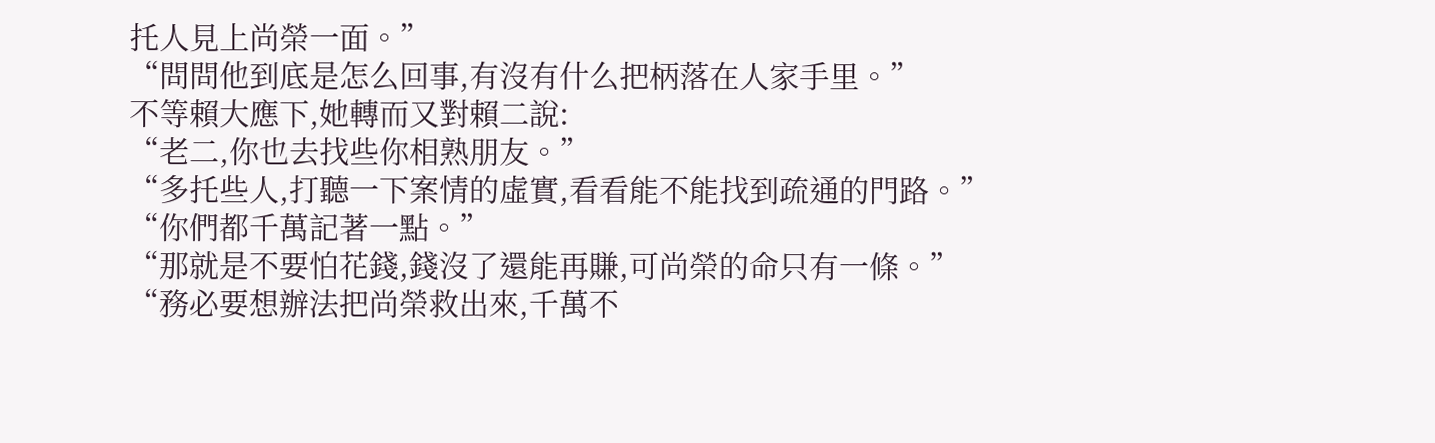托人見上尚榮一面。”
“問問他到底是怎么回事,有沒有什么把柄落在人家手里。”
不等賴大應下,她轉而又對賴二說:
“老二,你也去找些你相熟朋友。”
“多托些人,打聽一下案情的虛實,看看能不能找到疏通的門路。”
“你們都千萬記著一點。”
“那就是不要怕花錢,錢沒了還能再賺,可尚榮的命只有一條。”
“務必要想辦法把尚榮救出來,千萬不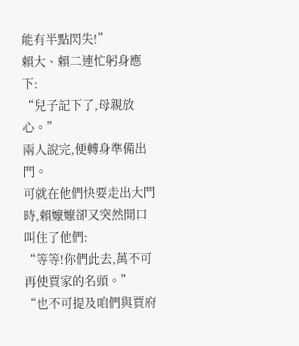能有半點閃失!”
賴大、賴二連忙躬身應下:
“兒子記下了,母親放心。”
兩人說完,便轉身準備出門。
可就在他們快要走出大門時,賴嬤嬤卻又突然開口叫住了他們:
“等等!你們此去,萬不可再使賈家的名頭。”
“也不可提及咱們與賈府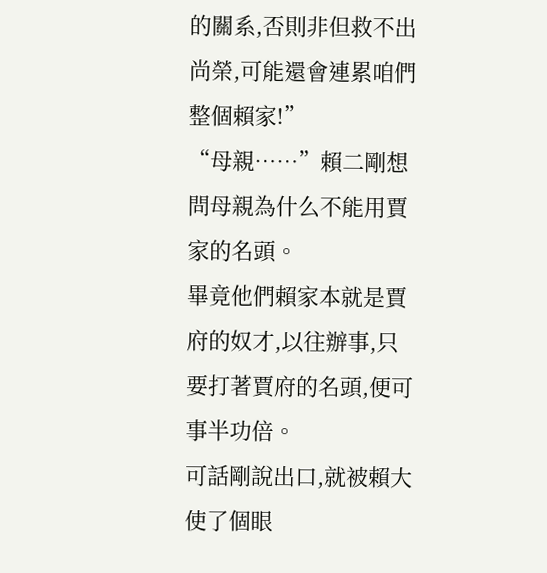的關系,否則非但救不出尚榮,可能還會連累咱們整個賴家!”
“母親……”賴二剛想問母親為什么不能用賈家的名頭。
畢竟他們賴家本就是賈府的奴才,以往辦事,只要打著賈府的名頭,便可事半功倍。
可話剛說出口,就被賴大使了個眼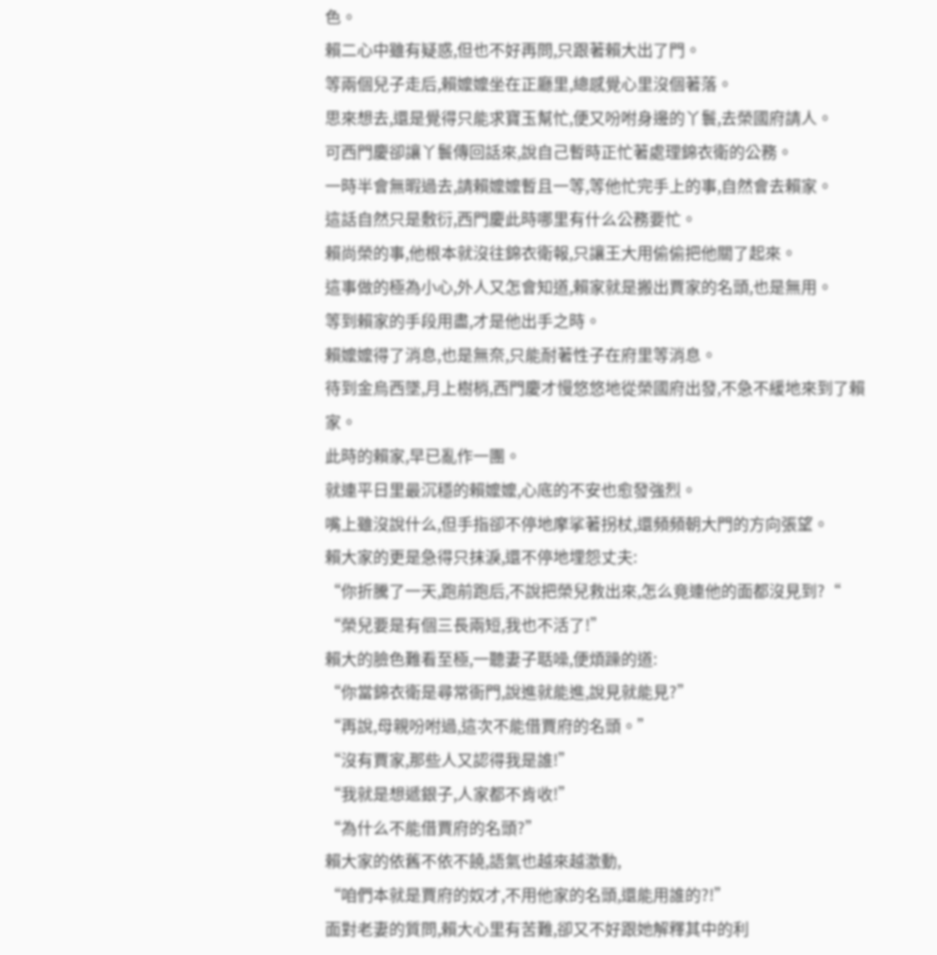色。
賴二心中雖有疑惑,但也不好再問,只跟著賴大出了門。
等兩個兒子走后,賴嬤嬤坐在正廳里,總感覺心里沒個著落。
思來想去,還是覺得只能求寶玉幫忙,便又吩咐身邊的丫鬟,去榮國府請人。
可西門慶卻讓丫鬟傳回話來,說自己暫時正忙著處理錦衣衛的公務。
一時半會無暇過去,請賴嬤嬤暫且一等,等他忙完手上的事,自然會去賴家。
這話自然只是敷衍,西門慶此時哪里有什么公務要忙。
賴尚榮的事,他根本就沒往錦衣衛報,只讓王大用偷偷把他關了起來。
這事做的極為小心,外人又怎會知道,賴家就是搬出賈家的名頭,也是無用。
等到賴家的手段用盡,才是他出手之時。
賴嬤嬤得了消息,也是無奈,只能耐著性子在府里等消息。
待到金烏西墜,月上樹梢,西門慶才慢悠悠地從榮國府出發,不急不緩地來到了賴家。
此時的賴家,早已亂作一團。
就連平日里最沉穩的賴嬤嬤,心底的不安也愈發強烈。
嘴上雖沒說什么,但手指卻不停地摩挲著拐杖,還頻頻朝大門的方向張望。
賴大家的更是急得只抹淚,還不停地埋怨丈夫:
“你折騰了一天,跑前跑后,不說把榮兒救出來,怎么竟連他的面都沒見到?“
“榮兒要是有個三長兩短,我也不活了!”
賴大的臉色難看至極,一聽妻子聒噪,便煩躁的道:
“你當錦衣衛是尋常衙門,說進就能進,說見就能見?”
“再說,母親吩咐過,這次不能借賈府的名頭。”
“沒有賈家,那些人又認得我是誰!”
“我就是想遞銀子,人家都不肯收!”
“為什么不能借賈府的名頭?”
賴大家的依舊不依不饒,語氣也越來越激動,
“咱們本就是賈府的奴才,不用他家的名頭,還能用誰的?!”
面對老妻的質問,賴大心里有苦難,卻又不好跟她解釋其中的利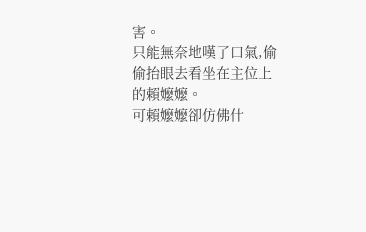害。
只能無奈地嘆了口氣,偷偷抬眼去看坐在主位上的賴嬤嬤。
可賴嬤嬤卻仿佛什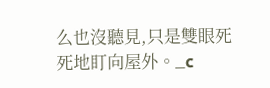么也沒聽見,只是雙眼死死地盯向屋外。_c